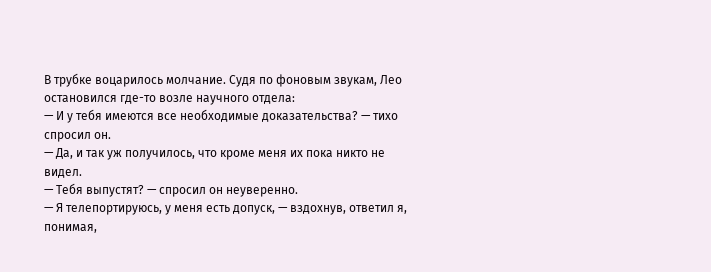В трубке воцарилось молчание. Судя по фоновым звукам, Лео остановился где-то возле научного отдела:
— И у тебя имеются все необходимые доказательства? — тихо спросил он.
— Да, и так уж получилось, что кроме меня их пока никто не видел.
— Тебя выпустят? — спросил он неуверенно.
— Я телепортируюсь, у меня есть допуск, — вздохнув, ответил я, понимая,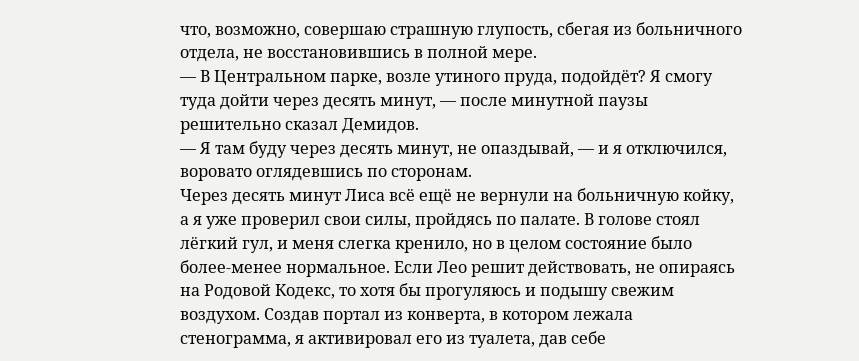что, возможно, совершаю страшную глупость, сбегая из больничного отдела, не восстановившись в полной мере.
— В Центральном парке, возле утиного пруда, подойдёт? Я смогу туда дойти через десять минут, — после минутной паузы решительно сказал Демидов.
— Я там буду через десять минут, не опаздывай, — и я отключился, воровато оглядевшись по сторонам.
Через десять минут Лиса всё ещё не вернули на больничную койку, а я уже проверил свои силы, пройдясь по палате. В голове стоял лёгкий гул, и меня слегка кренило, но в целом состояние было более-менее нормальное. Если Лео решит действовать, не опираясь на Родовой Кодекс, то хотя бы прогуляюсь и подышу свежим воздухом. Создав портал из конверта, в котором лежала стенограмма, я активировал его из туалета, дав себе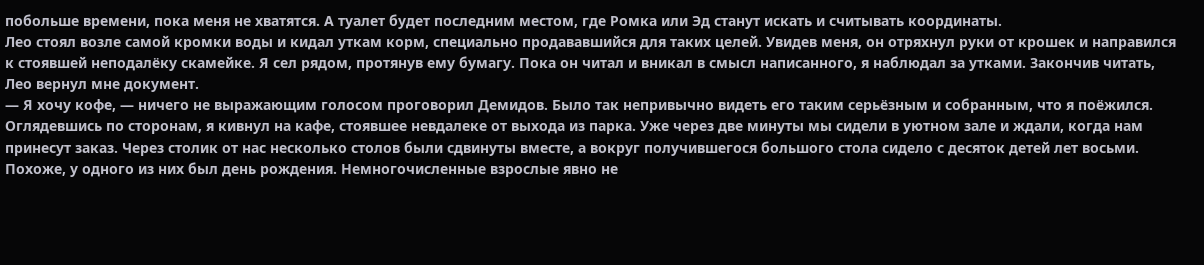побольше времени, пока меня не хватятся. А туалет будет последним местом, где Ромка или Эд станут искать и считывать координаты.
Лео стоял возле самой кромки воды и кидал уткам корм, специально продававшийся для таких целей. Увидев меня, он отряхнул руки от крошек и направился к стоявшей неподалёку скамейке. Я сел рядом, протянув ему бумагу. Пока он читал и вникал в смысл написанного, я наблюдал за утками. Закончив читать, Лео вернул мне документ.
— Я хочу кофе, — ничего не выражающим голосом проговорил Демидов. Было так непривычно видеть его таким серьёзным и собранным, что я поёжился.
Оглядевшись по сторонам, я кивнул на кафе, стоявшее невдалеке от выхода из парка. Уже через две минуты мы сидели в уютном зале и ждали, когда нам принесут заказ. Через столик от нас несколько столов были сдвинуты вместе, а вокруг получившегося большого стола сидело с десяток детей лет восьми. Похоже, у одного из них был день рождения. Немногочисленные взрослые явно не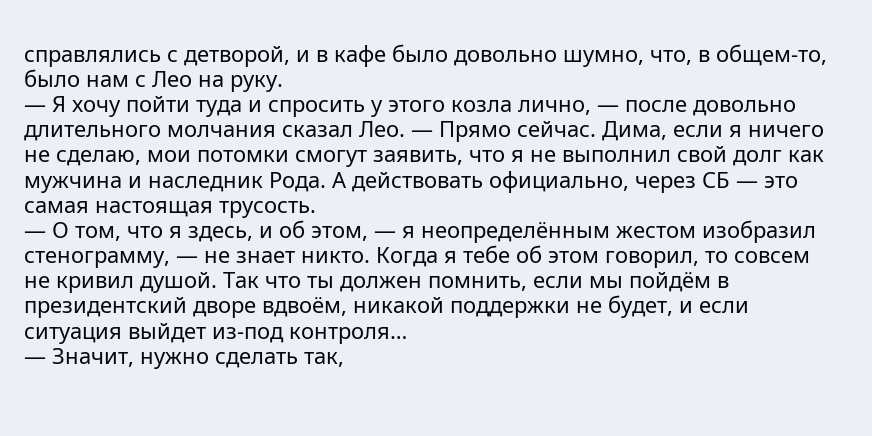справлялись с детворой, и в кафе было довольно шумно, что, в общем-то, было нам с Лео на руку.
— Я хочу пойти туда и спросить у этого козла лично, — после довольно длительного молчания сказал Лео. — Прямо сейчас. Дима, если я ничего не сделаю, мои потомки смогут заявить, что я не выполнил свой долг как мужчина и наследник Рода. А действовать официально, через СБ — это самая настоящая трусость.
— О том, что я здесь, и об этом, — я неопределённым жестом изобразил стенограмму, — не знает никто. Когда я тебе об этом говорил, то совсем не кривил душой. Так что ты должен помнить, если мы пойдём в президентский дворе вдвоём, никакой поддержки не будет, и если ситуация выйдет из-под контроля…
— Значит, нужно сделать так,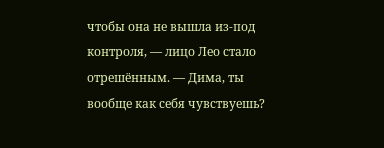чтобы она не вышла из-под контроля, — лицо Лео стало отрешённым. — Дима, ты вообще как себя чувствуешь?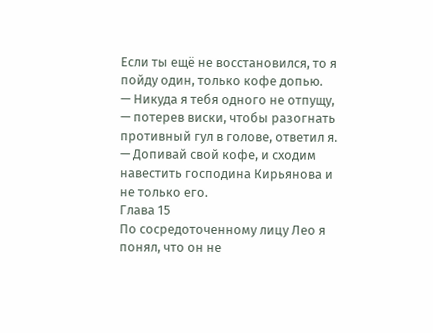Если ты ещё не восстановился, то я пойду один, только кофе допью.
— Никуда я тебя одного не отпущу, — потерев виски, чтобы разогнать противный гул в голове, ответил я. — Допивай свой кофе, и сходим навестить господина Кирьянова и не только его.
Глава 15
По сосредоточенному лицу Лео я понял, что он не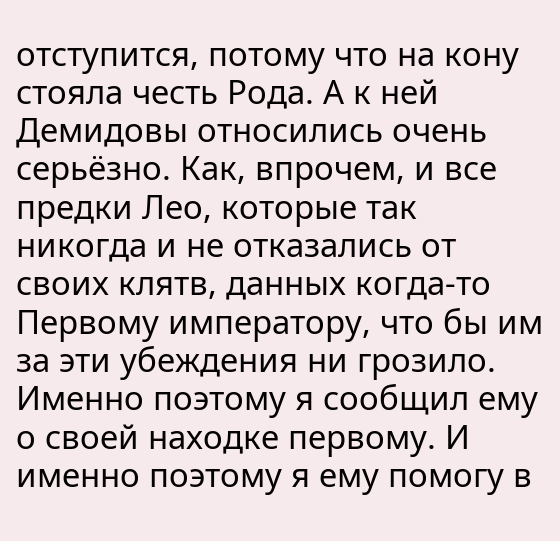отступится, потому что на кону стояла честь Рода. А к ней Демидовы относились очень серьёзно. Как, впрочем, и все предки Лео, которые так никогда и не отказались от своих клятв, данных когда-то Первому императору, что бы им за эти убеждения ни грозило. Именно поэтому я сообщил ему о своей находке первому. И именно поэтому я ему помогу в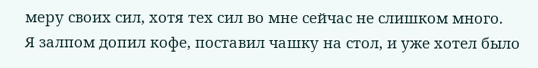меру своих сил, хотя тех сил во мне сейчас не слишком много.
Я залпом допил кофе, поставил чашку на стол, и уже хотел было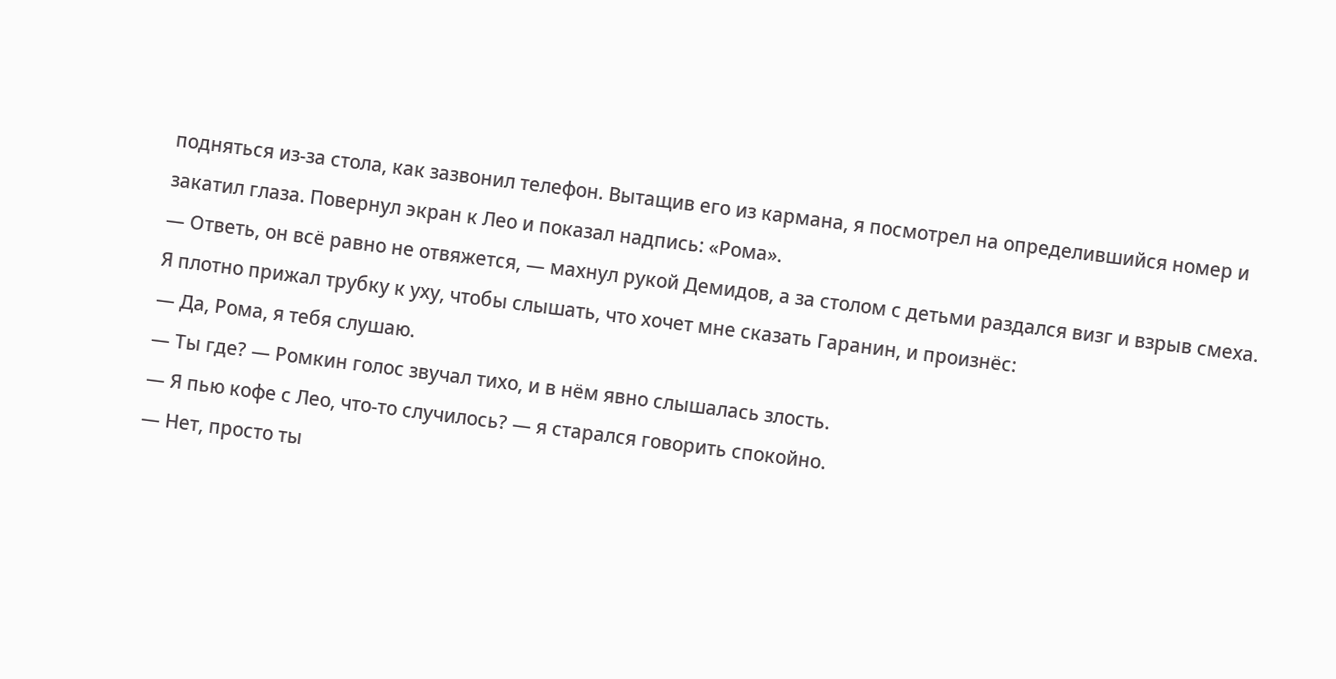подняться из-за стола, как зазвонил телефон. Вытащив его из кармана, я посмотрел на определившийся номер и закатил глаза. Повернул экран к Лео и показал надпись: «Рома».
— Ответь, он всё равно не отвяжется, — махнул рукой Демидов, а за столом с детьми раздался визг и взрыв смеха. Я плотно прижал трубку к уху, чтобы слышать, что хочет мне сказать Гаранин, и произнёс:
— Да, Рома, я тебя слушаю.
— Ты где? — Ромкин голос звучал тихо, и в нём явно слышалась злость.
— Я пью кофе с Лео, что-то случилось? — я старался говорить спокойно.
— Нет, просто ты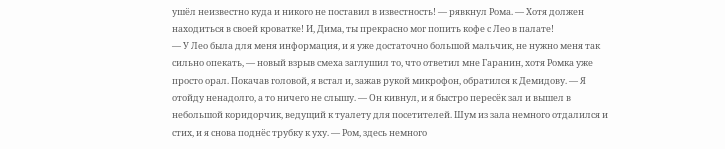ушёл неизвестно куда и никого не поставил в известность! — рявкнул Рома. — Хотя должен находиться в своей кроватке! И, Дима, ты прекрасно мог попить кофе с Лео в палате!
— У Лео была для меня информация, и я уже достаточно большой мальчик, не нужно меня так сильно опекать, — новый взрыв смеха заглушил то, что ответил мне Гаранин, хотя Ромка уже просто орал. Покачав головой, я встал и, зажав рукой микрофон, обратился к Демидову. — Я отойду ненадолго, а то ничего не слышу. — Он кивнул, и я быстро пересёк зал и вышел в небольшой коридорчик, ведущий к туалету для посетителей. Шум из зала немного отдалился и стих, и я снова поднёс трубку к уху. — Ром, здесь немного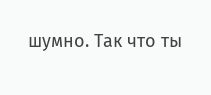шумно. Так что ты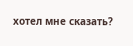хотел мне сказать?